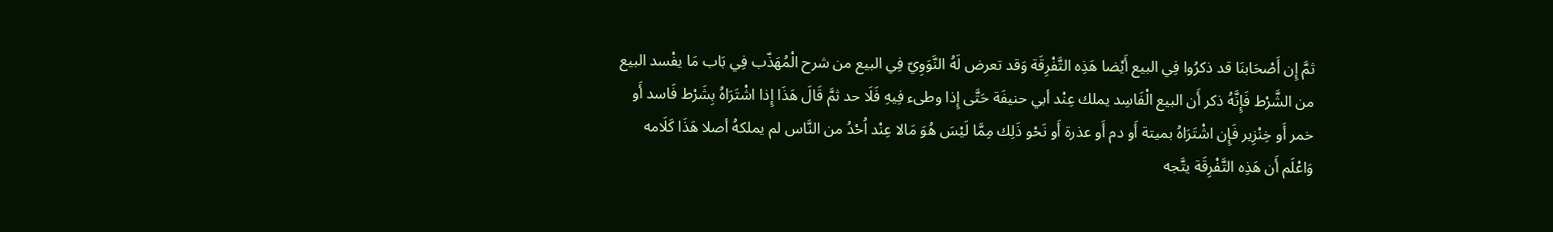ثمَّ إِن أَصْحَابنَا قد ذكرُوا فِي البيع أَيْضا هَذِه التَّفْرِقَة وَقد تعرض لَهُ النَّوَوِيّ فِي البيع من شرح الْمُهَذّب فِي بَاب مَا يفْسد البيع من الشَّرْط فَإِنَّهُ ذكر أَن البيع الْفَاسِد يملك عِنْد أبي حنيفَة حَتَّى إِذا وطىء فِيهِ فَلَا حد ثمَّ قَالَ هَذَا إِذا اشْتَرَاهُ بِشَرْط فَاسد أَو خمر أَو خِنْزِير فَإِن اشْتَرَاهُ بميتة أَو دم أَو عذرة أَو نَحْو ذَلِك مِمَّا لَيْسَ هُوَ مَالا عِنْد اُحْدُ من النَّاس لم يملكهُ أصلا هَذَا كَلَامه
وَاعْلَم أَن هَذِه التَّفْرِقَة يتَّجه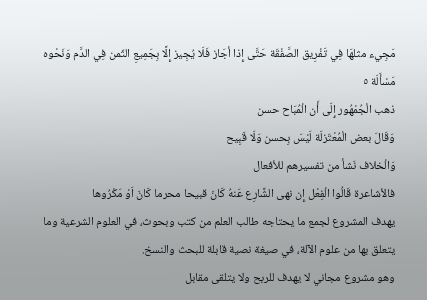مَجِيء مثلهَا فِي تَفْرِيق الصَّفْقَة حَتَّى إِذا أجَاز فَلَا يُجِيز إِلَّا بِجَمِيعِ الثّمن فِي الدَّم وَنَحْوه
مَسْأَلَة ٥
ذهب الْجُمْهُور إِلَى أَن الْمُبَاح حسن
وَقَالَ بعض الْمُعْتَزلَة لَيْسَ بِحسن وَلَا قَبِيح
وَالْخلاف نَشأ من تفسيرهم للأفعال
فالأشاعرة قَالُوا الْفِعْل إِن نهى الشَّارِع عَنهُ كَانَ قبيحا محرما كَانَ اَوْ مَكْرُوها
يهدف المشروع لجمع ما يحتاجه طالب العلم من كتب وبحوث، في العلوم الشرعية وما يتعلق بها من علوم الآلة، في صيغة نصية قابلة للبحث والنسخ.
وهو مشروع مجاني لا يهدف للربح ولا يتلقى مقابل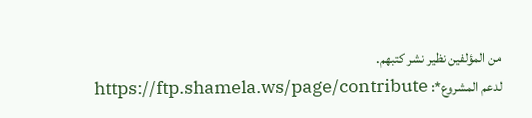من المؤلفين نظير نشر كتبهم.
لدعم المشروع*: https://ftp.shamela.ws/page/contribute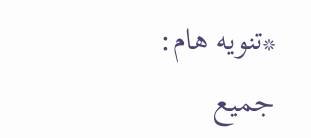*تنويه هام: جميع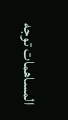المساهمات توجه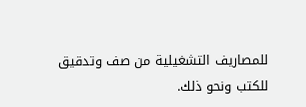للمصاريف التشغيلية من صف وتدقيق للكتب ونحو ذلك.